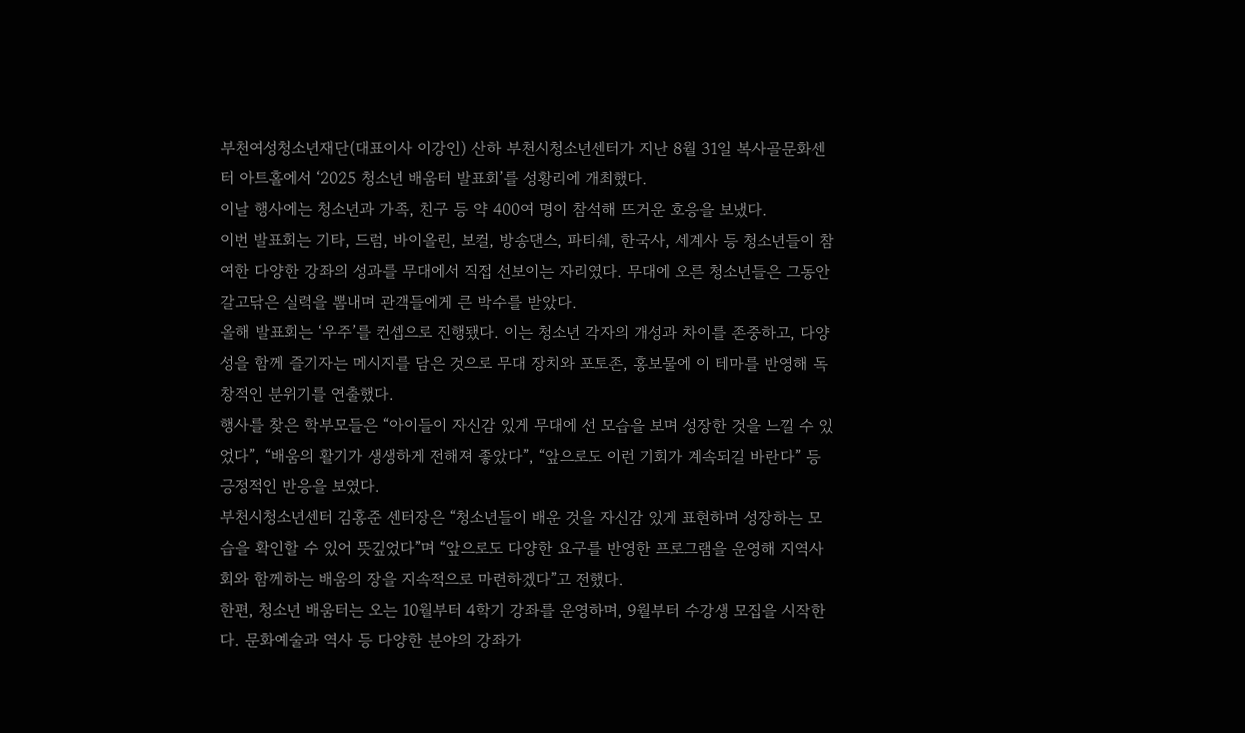부천여성청소년재단(대표이사 이강인) 산하 부천시청소년센터가 지난 8월 31일 복사골문화센터 아트홀에서 ‘2025 청소년 배움터 발표회’를 성황리에 개최했다.
이날 행사에는 청소년과 가족, 친구 등 약 400여 명이 참석해 뜨거운 호응을 보냈다.
이번 발표회는 기타, 드럼, 바이올린, 보컬, 방송댄스, 파티쉐, 한국사, 세계사 등 청소년들이 참여한 다양한 강좌의 성과를 무대에서 직접 선보이는 자리였다. 무대에 오른 청소년들은 그동안 갈고닦은 실력을 뽐내며 관객들에게 큰 박수를 받았다.
올해 발표회는 ‘우주’를 컨셉으로 진행됐다. 이는 청소년 각자의 개성과 차이를 존중하고, 다양성을 함께 즐기자는 메시지를 담은 것으로 무대 장치와 포토존, 홍보물에 이 테마를 반영해 독창적인 분위기를 연출했다.
행사를 찾은 학부모들은 “아이들이 자신감 있게 무대에 선 모습을 보며 성장한 것을 느낄 수 있었다”, “배움의 활기가 생생하게 전해져 좋았다”, “앞으로도 이런 기회가 계속되길 바란다” 등 긍정적인 반응을 보였다.
부천시청소년센터 김홍준 센터장은 “청소년들이 배운 것을 자신감 있게 표현하며 성장하는 모습을 확인할 수 있어 뜻깊었다”며 “앞으로도 다양한 요구를 반영한 프로그램을 운영해 지역사회와 함께하는 배움의 장을 지속적으로 마련하겠다”고 전했다.
한편, 청소년 배움터는 오는 10월부터 4학기 강좌를 운영하며, 9월부터 수강생 모집을 시작한다. 문화예술과 역사 등 다양한 분야의 강좌가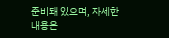준비돼 있으며, 자세한 내용은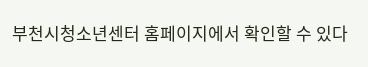부천시청소년센터 홈페이지에서 확인할 수 있다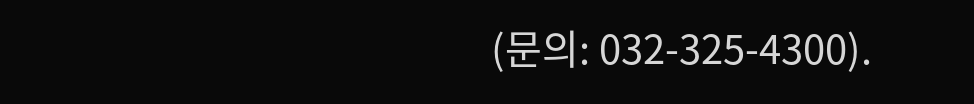(문의: 032-325-4300).